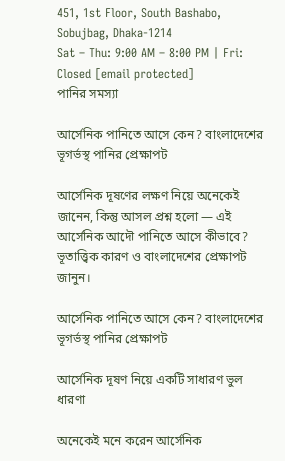451, 1st Floor, South Bashabo, Sobujbag, Dhaka-1214
Sat – Thu: 9:00 AM – 8:00 PM | Fri: Closed [email protected]
পানির সমস্যা

আর্সেনিক পানিতে আসে কেন? বাংলাদেশের ভূগর্ভস্থ পানির প্রেক্ষাপট

আর্সেনিক দূষণের লক্ষণ নিয়ে অনেকেই জানেন, কিন্তু আসল প্রশ্ন হলো — এই আর্সেনিক আদৌ পানিতে আসে কীভাবে? ভূতাত্ত্বিক কারণ ও বাংলাদেশের প্রেক্ষাপট জানুন।

আর্সেনিক পানিতে আসে কেন? বাংলাদেশের ভূগর্ভস্থ পানির প্রেক্ষাপট

আর্সেনিক দূষণ নিয়ে একটি সাধারণ ভুল ধারণা

অনেকেই মনে করেন আর্সেনিক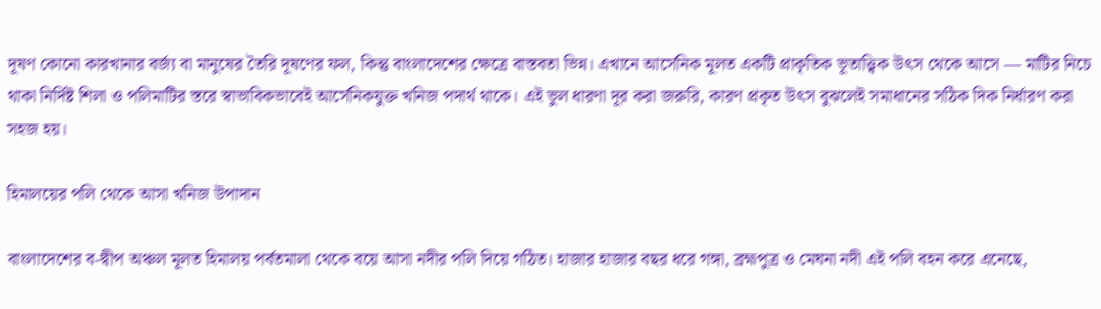দূষণ কোনো কারখানার বর্জ্য বা মানুষের তৈরি দূষণের ফল, কিন্তু বাংলাদেশের ক্ষেত্রে বাস্তবতা ভিন্ন। এখানে আর্সেনিক মূলত একটি প্রাকৃতিক ভূতাত্ত্বিক উৎস থেকে আসে — মাটির নিচে থাকা নির্দিষ্ট শিলা ও পলিমাটির স্তরে স্বাভাবিকভাবেই আর্সেনিকযুক্ত খনিজ পদার্থ থাকে। এই ভুল ধারণা দূর করা জরুরি, কারণ প্রকৃত উৎস বুঝলেই সমাধানের সঠিক দিক নির্ধারণ করা সহজ হয়।

হিমালয়ের পলি থেকে আসা খনিজ উপাদান

বাংলাদেশের ব-দ্বীপ অঞ্চল মূলত হিমালয় পর্বতমালা থেকে বয়ে আসা নদীর পলি দিয়ে গঠিত। হাজার হাজার বছর ধরে গঙ্গা, ব্রহ্মপুত্র ও মেঘনা নদী এই পলি বহন করে এনেছে,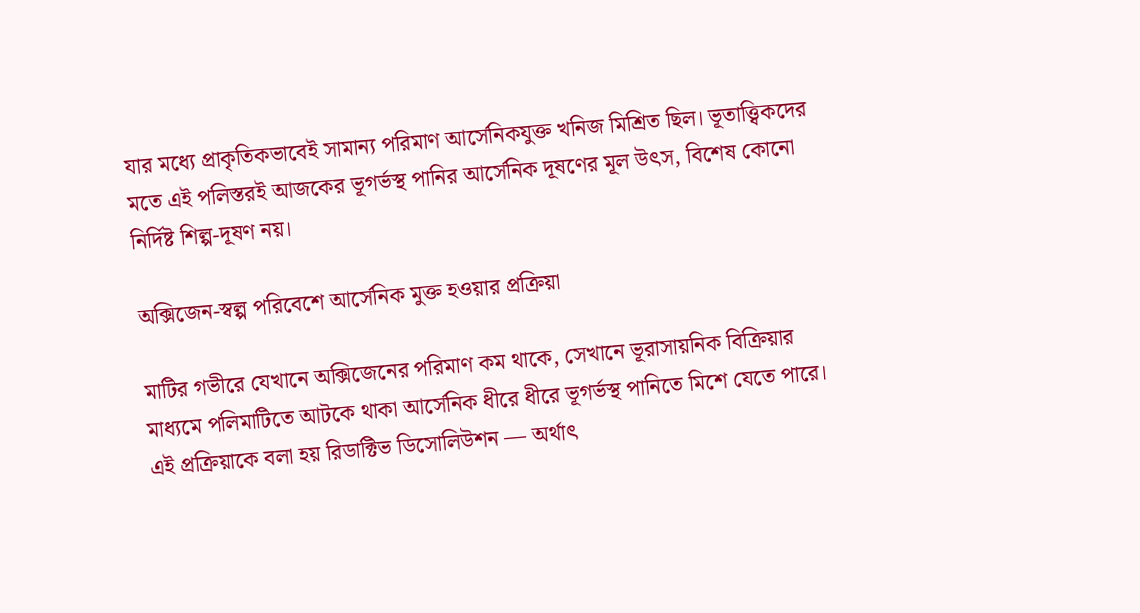যার মধ্যে প্রাকৃতিকভাবেই সামান্য পরিমাণ আর্সেনিকযুক্ত খনিজ মিশ্রিত ছিল। ভূতাত্ত্বিকদের মতে এই পলিস্তরই আজকের ভূগর্ভস্থ পানির আর্সেনিক দূষণের মূল উৎস, বিশেষ কোনো নির্দিষ্ট শিল্প-দূষণ নয়।

অক্সিজেন-স্বল্প পরিবেশে আর্সেনিক মুক্ত হওয়ার প্রক্রিয়া

মাটির গভীরে যেখানে অক্সিজেনের পরিমাণ কম থাকে, সেখানে ভূরাসায়নিক বিক্রিয়ার মাধ্যমে পলিমাটিতে আটকে থাকা আর্সেনিক ধীরে ধীরে ভূগর্ভস্থ পানিতে মিশে যেতে পারে। এই প্রক্রিয়াকে বলা হয় রিডাক্টিভ ডিসোলিউশন — অর্থাৎ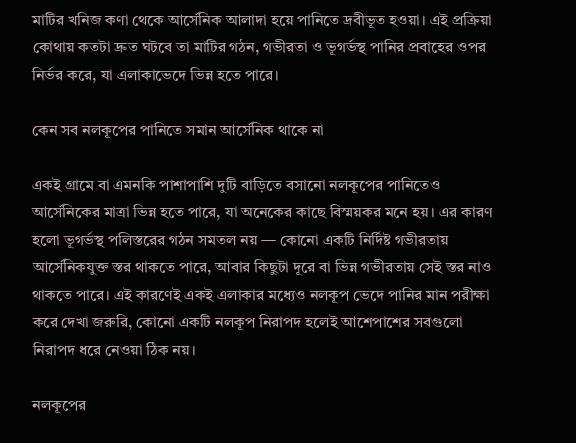মাটির খনিজ কণা থেকে আর্সেনিক আলাদা হয়ে পানিতে দ্রবীভূত হওয়া। এই প্রক্রিয়া কোথায় কতটা দ্রুত ঘটবে তা মাটির গঠন, গভীরতা ও ভূগর্ভস্থ পানির প্রবাহের ওপর নির্ভর করে, যা এলাকাভেদে ভিন্ন হতে পারে।

কেন সব নলকূপের পানিতে সমান আর্সেনিক থাকে না

একই গ্রামে বা এমনকি পাশাপাশি দুটি বাড়িতে বসানো নলকূপের পানিতেও আর্সেনিকের মাত্রা ভিন্ন হতে পারে, যা অনেকের কাছে বিস্ময়কর মনে হয়। এর কারণ হলো ভূগর্ভস্থ পলিস্তরের গঠন সমতল নয় — কোনো একটি নির্দিষ্ট গভীরতায় আর্সেনিকযুক্ত স্তর থাকতে পারে, আবার কিছুটা দূরে বা ভিন্ন গভীরতায় সেই স্তর নাও থাকতে পারে। এই কারণেই একই এলাকার মধ্যেও নলকূপ ভেদে পানির মান পরীক্ষা করে দেখা জরুরি, কোনো একটি নলকূপ নিরাপদ হলেই আশেপাশের সবগুলো নিরাপদ ধরে নেওয়া ঠিক নয়।

নলকূপের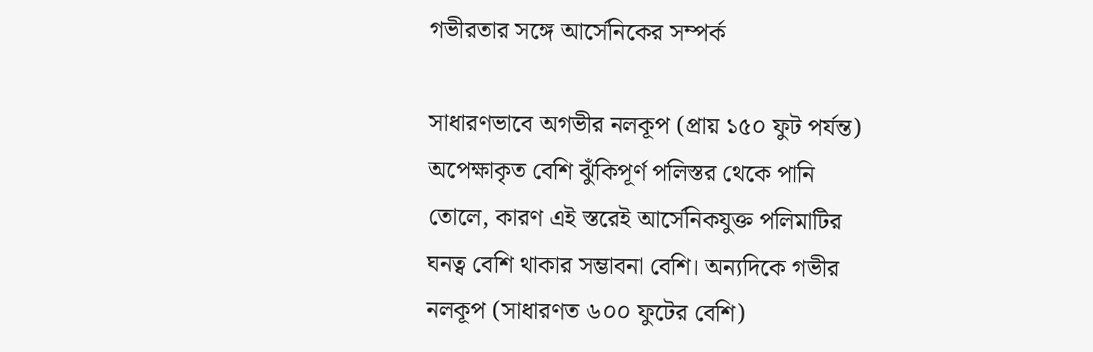গভীরতার সঙ্গে আর্সেনিকের সম্পর্ক

সাধারণভাবে অগভীর নলকূপ (প্রায় ১৫০ ফুট পর্যন্ত) অপেক্ষাকৃত বেশি ঝুঁকিপূর্ণ পলিস্তর থেকে পানি তোলে, কারণ এই স্তরেই আর্সেনিকযুক্ত পলিমাটির ঘনত্ব বেশি থাকার সম্ভাবনা বেশি। অন্যদিকে গভীর নলকূপ (সাধারণত ৬০০ ফুটের বেশি)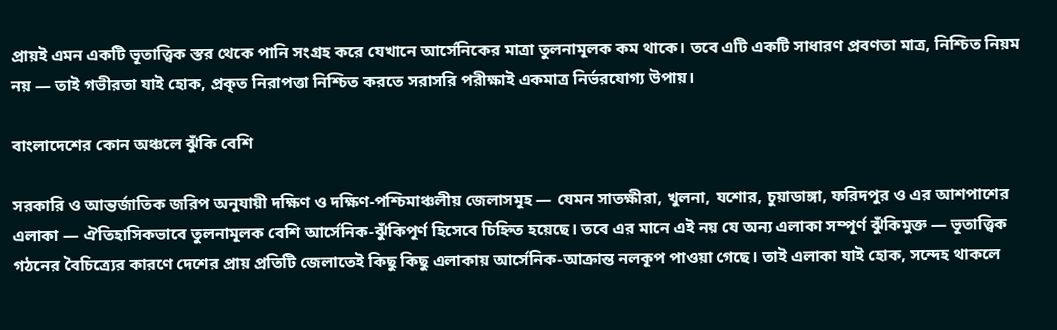প্রায়ই এমন একটি ভূতাত্ত্বিক স্তর থেকে পানি সংগ্রহ করে যেখানে আর্সেনিকের মাত্রা তুলনামূলক কম থাকে। তবে এটি একটি সাধারণ প্রবণতা মাত্র, নিশ্চিত নিয়ম নয় — তাই গভীরতা যাই হোক, প্রকৃত নিরাপত্তা নিশ্চিত করতে সরাসরি পরীক্ষাই একমাত্র নির্ভরযোগ্য উপায়।

বাংলাদেশের কোন অঞ্চলে ঝুঁকি বেশি

সরকারি ও আন্তর্জাতিক জরিপ অনুযায়ী দক্ষিণ ও দক্ষিণ-পশ্চিমাঞ্চলীয় জেলাসমূহ — যেমন সাতক্ষীরা, খুলনা, যশোর, চুয়াডাঙ্গা, ফরিদপুর ও এর আশপাশের এলাকা — ঐতিহাসিকভাবে তুলনামূলক বেশি আর্সেনিক-ঝুঁকিপূর্ণ হিসেবে চিহ্নিত হয়েছে। তবে এর মানে এই নয় যে অন্য এলাকা সম্পূর্ণ ঝুঁকিমুক্ত — ভূতাত্ত্বিক গঠনের বৈচিত্র্যের কারণে দেশের প্রায় প্রতিটি জেলাতেই কিছু কিছু এলাকায় আর্সেনিক-আক্রান্ত নলকূপ পাওয়া গেছে। তাই এলাকা যাই হোক, সন্দেহ থাকলে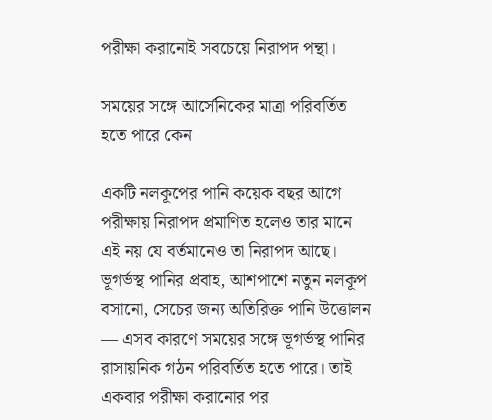পরীক্ষা করানোই সবচেয়ে নিরাপদ পন্থা।

সময়ের সঙ্গে আর্সেনিকের মাত্রা পরিবর্তিত হতে পারে কেন

একটি নলকূপের পানি কয়েক বছর আগে পরীক্ষায় নিরাপদ প্রমাণিত হলেও তার মানে এই নয় যে বর্তমানেও তা নিরাপদ আছে। ভূগর্ভস্থ পানির প্রবাহ, আশপাশে নতুন নলকূপ বসানো, সেচের জন্য অতিরিক্ত পানি উত্তোলন — এসব কারণে সময়ের সঙ্গে ভূগর্ভস্থ পানির রাসায়নিক গঠন পরিবর্তিত হতে পারে। তাই একবার পরীক্ষা করানোর পর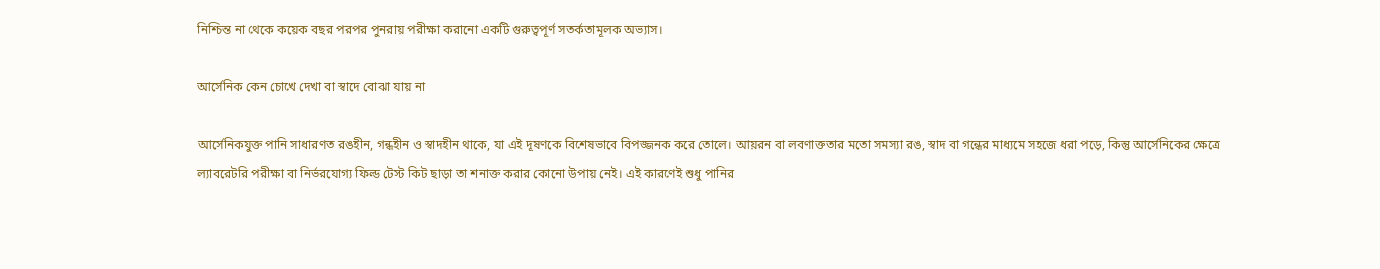নিশ্চিন্ত না থেকে কয়েক বছর পরপর পুনরায় পরীক্ষা করানো একটি গুরুত্বপূর্ণ সতর্কতামূলক অভ্যাস।

আর্সেনিক কেন চোখে দেখা বা স্বাদে বোঝা যায় না

আর্সেনিকযুক্ত পানি সাধারণত রঙহীন, গন্ধহীন ও স্বাদহীন থাকে, যা এই দূষণকে বিশেষভাবে বিপজ্জনক করে তোলে। আয়রন বা লবণাক্ততার মতো সমস্যা রঙ, স্বাদ বা গন্ধের মাধ্যমে সহজে ধরা পড়ে, কিন্তু আর্সেনিকের ক্ষেত্রে ল্যাবরেটরি পরীক্ষা বা নির্ভরযোগ্য ফিল্ড টেস্ট কিট ছাড়া তা শনাক্ত করার কোনো উপায় নেই। এই কারণেই শুধু পানির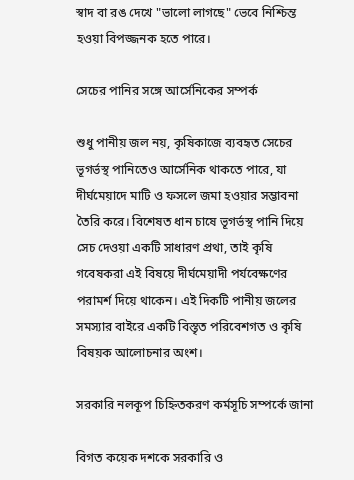স্বাদ বা রঙ দেখে "ভালো লাগছে" ভেবে নিশ্চিন্ত হওয়া বিপজ্জনক হতে পারে।

সেচের পানির সঙ্গে আর্সেনিকের সম্পর্ক

শুধু পানীয় জল নয়, কৃষিকাজে ব্যবহৃত সেচের ভূগর্ভস্থ পানিতেও আর্সেনিক থাকতে পারে, যা দীর্ঘমেয়াদে মাটি ও ফসলে জমা হওয়ার সম্ভাবনা তৈরি করে। বিশেষত ধান চাষে ভূগর্ভস্থ পানি দিয়ে সেচ দেওয়া একটি সাধারণ প্রথা, তাই কৃষি গবেষকরা এই বিষয়ে দীর্ঘমেয়াদী পর্যবেক্ষণের পরামর্শ দিয়ে থাকেন। এই দিকটি পানীয় জলের সমস্যার বাইরে একটি বিস্তৃত পরিবেশগত ও কৃষি বিষয়ক আলোচনার অংশ।

সরকারি নলকূপ চিহ্নিতকরণ কর্মসূচি সম্পর্কে জানা

বিগত কয়েক দশকে সরকারি ও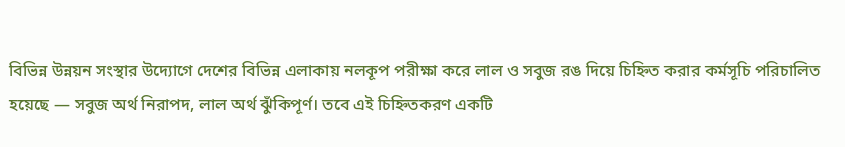বিভিন্ন উন্নয়ন সংস্থার উদ্যোগে দেশের বিভিন্ন এলাকায় নলকূপ পরীক্ষা করে লাল ও সবুজ রঙ দিয়ে চিহ্নিত করার কর্মসূচি পরিচালিত হয়েছে — সবুজ অর্থ নিরাপদ, লাল অর্থ ঝুঁকিপূর্ণ। তবে এই চিহ্নিতকরণ একটি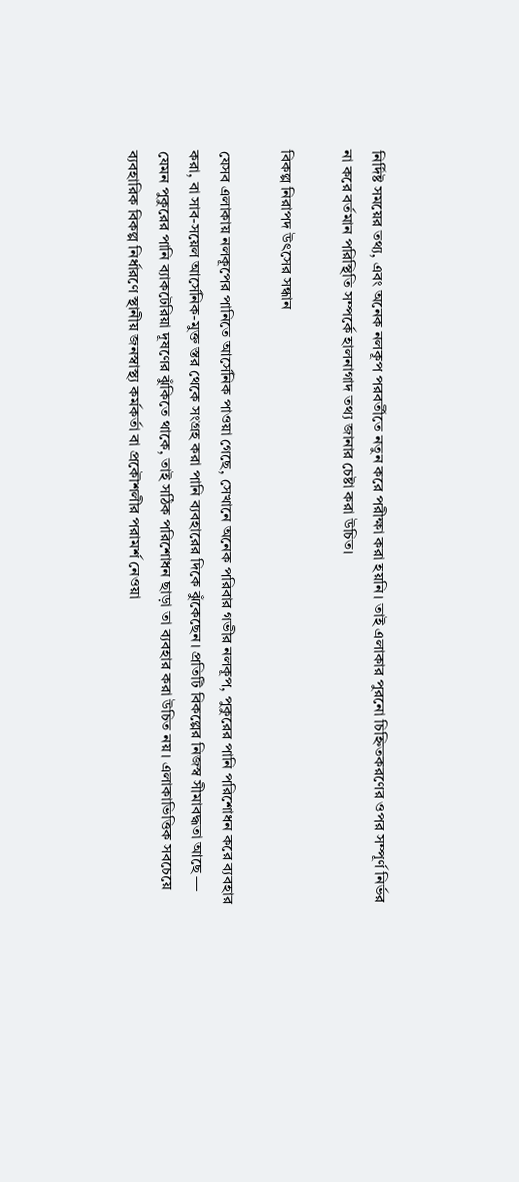নির্দিষ্ট সময়ের তথ্য, এবং অনেক নলকূপ পরবর্তীতে নতুন করে পরীক্ষা করা হয়নি। তাই এলাকার পুরনো চিহ্নিতকরণের ওপর সম্পূর্ণ নির্ভর না করে বর্তমান পরিস্থিতি সম্পর্কে হালনাগাদ তথ্য জানার চেষ্টা করা উচিত।

বিকল্প নিরাপদ উৎসের সন্ধান

যেসব এলাকায় নলকূপের পানিতে আর্সেনিক পাওয়া গেছে, সেখানে অনেক পরিবার গভীর নলকূপ, পুকুরের পানি পরিশোধন করে ব্যবহার করা, বা সাব-সয়েল আর্সেনিক-মুক্ত স্তর থেকে সংগ্রহ করা পানি ব্যবহারের দিকে ঝুঁকেছেন। প্রতিটি বিকল্পের নিজস্ব সীমাবদ্ধতা আছে — যেমন পুকুরের পানি ব্যাকটেরিয়া দূষণের ঝুঁকিতে থাকে, তাই সঠিক পরিশোধন ছাড়া তা ব্যবহার করা উচিত নয়। এলাকাভিত্তিক সবচেয়ে ব্যবহারিক বিকল্প নির্ধারণে স্থানীয় জনস্বাস্থ্য কর্মকর্তা বা প্রকৌশলীর পরামর্শ নেওয়া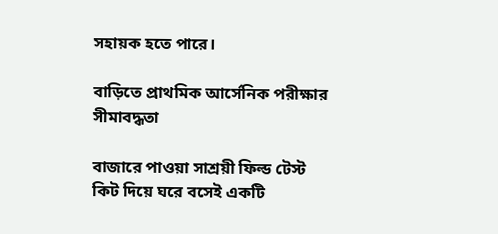সহায়ক হতে পারে।

বাড়িতে প্রাথমিক আর্সেনিক পরীক্ষার সীমাবদ্ধতা

বাজারে পাওয়া সাশ্রয়ী ফিল্ড টেস্ট কিট দিয়ে ঘরে বসেই একটি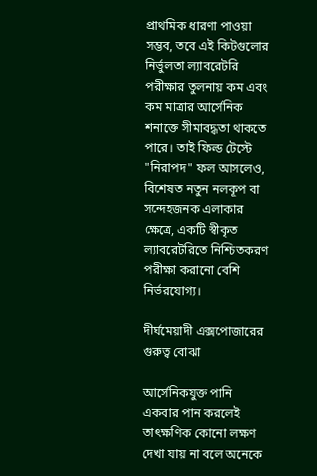প্রাথমিক ধারণা পাওয়া সম্ভব, তবে এই কিটগুলোর নির্ভুলতা ল্যাবরেটরি পরীক্ষার তুলনায় কম এবং কম মাত্রার আর্সেনিক শনাক্তে সীমাবদ্ধতা থাকতে পারে। তাই ফিল্ড টেস্টে "নিরাপদ" ফল আসলেও, বিশেষত নতুন নলকূপ বা সন্দেহজনক এলাকার ক্ষেত্রে, একটি স্বীকৃত ল্যাবরেটরিতে নিশ্চিতকরণ পরীক্ষা করানো বেশি নির্ভরযোগ্য।

দীর্ঘমেয়াদী এক্সপোজারের গুরুত্ব বোঝা

আর্সেনিকযুক্ত পানি একবার পান করলেই তাৎক্ষণিক কোনো লক্ষণ দেখা যায় না বলে অনেকে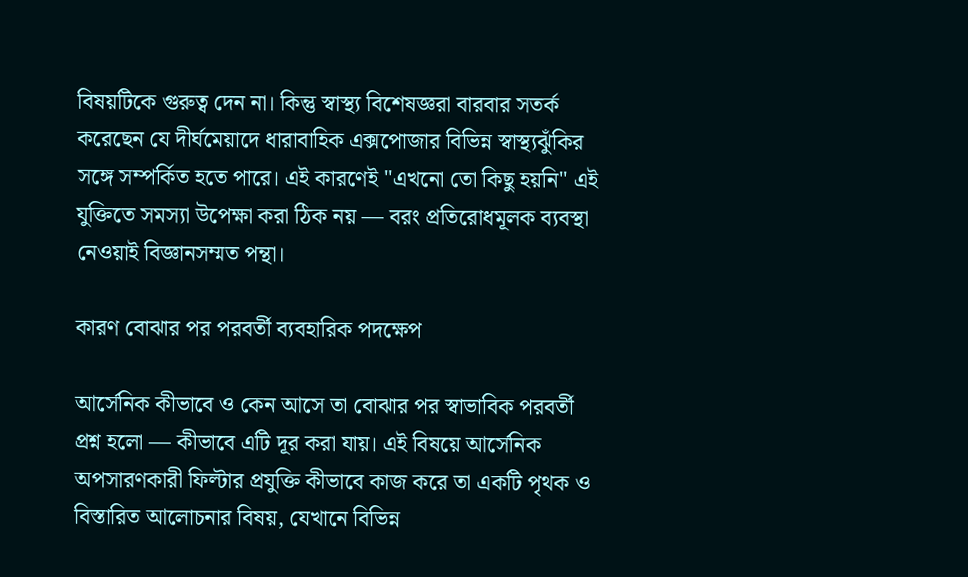বিষয়টিকে গুরুত্ব দেন না। কিন্তু স্বাস্থ্য বিশেষজ্ঞরা বারবার সতর্ক করেছেন যে দীর্ঘমেয়াদে ধারাবাহিক এক্সপোজার বিভিন্ন স্বাস্থ্যঝুঁকির সঙ্গে সম্পর্কিত হতে পারে। এই কারণেই "এখনো তো কিছু হয়নি" এই যুক্তিতে সমস্যা উপেক্ষা করা ঠিক নয় — বরং প্রতিরোধমূলক ব্যবস্থা নেওয়াই বিজ্ঞানসম্মত পন্থা।

কারণ বোঝার পর পরবর্তী ব্যবহারিক পদক্ষেপ

আর্সেনিক কীভাবে ও কেন আসে তা বোঝার পর স্বাভাবিক পরবর্তী প্রশ্ন হলো — কীভাবে এটি দূর করা যায়। এই বিষয়ে আর্সেনিক অপসারণকারী ফিল্টার প্রযুক্তি কীভাবে কাজ করে তা একটি পৃথক ও বিস্তারিত আলোচনার বিষয়, যেখানে বিভিন্ন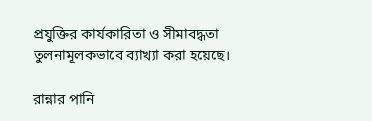প্রযুক্তির কার্যকারিতা ও সীমাবদ্ধতা তুলনামূলকভাবে ব্যাখ্যা করা হয়েছে।

রান্নার পানি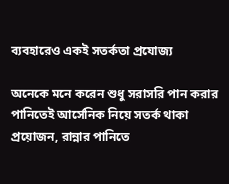ব্যবহারেও একই সতর্কতা প্রযোজ্য

অনেকে মনে করেন শুধু সরাসরি পান করার পানিতেই আর্সেনিক নিয়ে সতর্ক থাকা প্রয়োজন, রান্নার পানিতে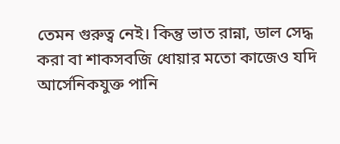তেমন গুরুত্ব নেই। কিন্তু ভাত রান্না, ডাল সেদ্ধ করা বা শাকসবজি ধোয়ার মতো কাজেও যদি আর্সেনিকযুক্ত পানি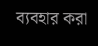ব্যবহার করা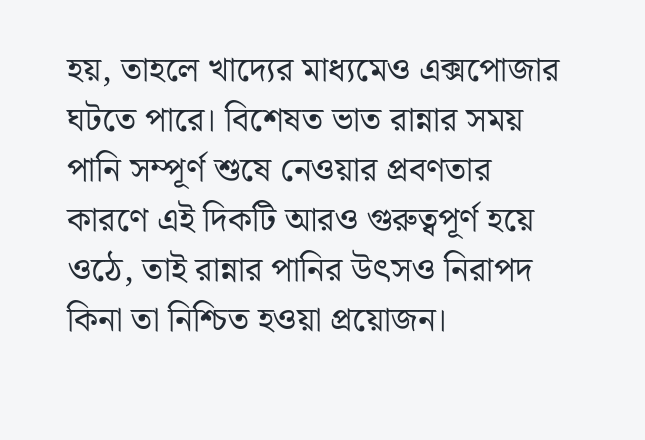হয়, তাহলে খাদ্যের মাধ্যমেও এক্সপোজার ঘটতে পারে। বিশেষত ভাত রান্নার সময় পানি সম্পূর্ণ শুষে নেওয়ার প্রবণতার কারণে এই দিকটি আরও গুরুত্বপূর্ণ হয়ে ওঠে, তাই রান্নার পানির উৎসও নিরাপদ কিনা তা নিশ্চিত হওয়া প্রয়োজন।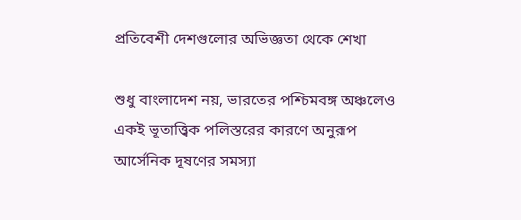প্রতিবেশী দেশগুলোর অভিজ্ঞতা থেকে শেখা

শুধু বাংলাদেশ নয়, ভারতের পশ্চিমবঙ্গ অঞ্চলেও একই ভূতাত্ত্বিক পলিস্তরের কারণে অনুরূপ আর্সেনিক দূষণের সমস্যা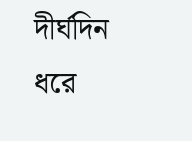দীর্ঘদিন ধরে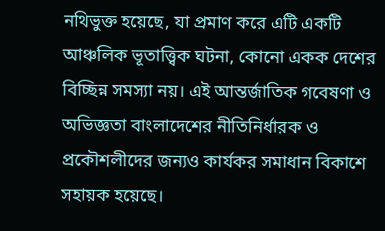নথিভুক্ত হয়েছে, যা প্রমাণ করে এটি একটি আঞ্চলিক ভূতাত্ত্বিক ঘটনা, কোনো একক দেশের বিচ্ছিন্ন সমস্যা নয়। এই আন্তর্জাতিক গবেষণা ও অভিজ্ঞতা বাংলাদেশের নীতিনির্ধারক ও প্রকৌশলীদের জন্যও কার্যকর সমাধান বিকাশে সহায়ক হয়েছে।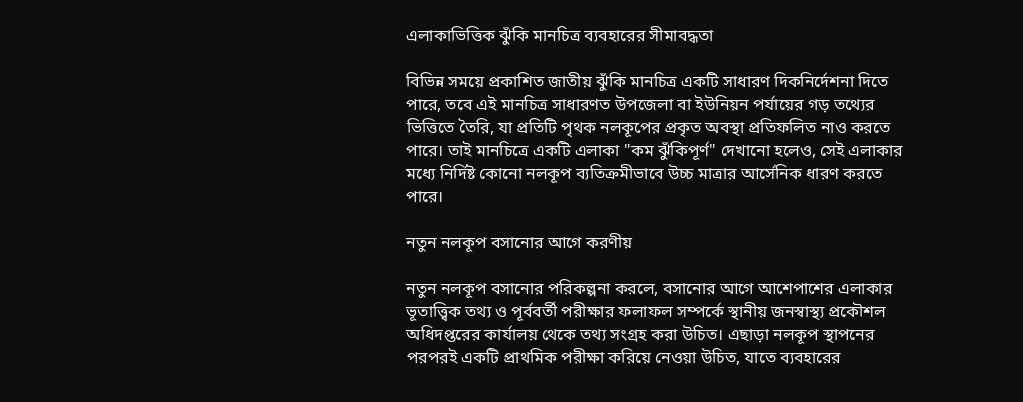এলাকাভিত্তিক ঝুঁকি মানচিত্র ব্যবহারের সীমাবদ্ধতা

বিভিন্ন সময়ে প্রকাশিত জাতীয় ঝুঁকি মানচিত্র একটি সাধারণ দিকনির্দেশনা দিতে পারে, তবে এই মানচিত্র সাধারণত উপজেলা বা ইউনিয়ন পর্যায়ের গড় তথ্যের ভিত্তিতে তৈরি, যা প্রতিটি পৃথক নলকূপের প্রকৃত অবস্থা প্রতিফলিত নাও করতে পারে। তাই মানচিত্রে একটি এলাকা "কম ঝুঁকিপূর্ণ" দেখানো হলেও, সেই এলাকার মধ্যে নির্দিষ্ট কোনো নলকূপ ব্যতিক্রমীভাবে উচ্চ মাত্রার আর্সেনিক ধারণ করতে পারে।

নতুন নলকূপ বসানোর আগে করণীয়

নতুন নলকূপ বসানোর পরিকল্পনা করলে, বসানোর আগে আশেপাশের এলাকার ভূতাত্ত্বিক তথ্য ও পূর্ববর্তী পরীক্ষার ফলাফল সম্পর্কে স্থানীয় জনস্বাস্থ্য প্রকৌশল অধিদপ্তরের কার্যালয় থেকে তথ্য সংগ্রহ করা উচিত। এছাড়া নলকূপ স্থাপনের পরপরই একটি প্রাথমিক পরীক্ষা করিয়ে নেওয়া উচিত, যাতে ব্যবহারের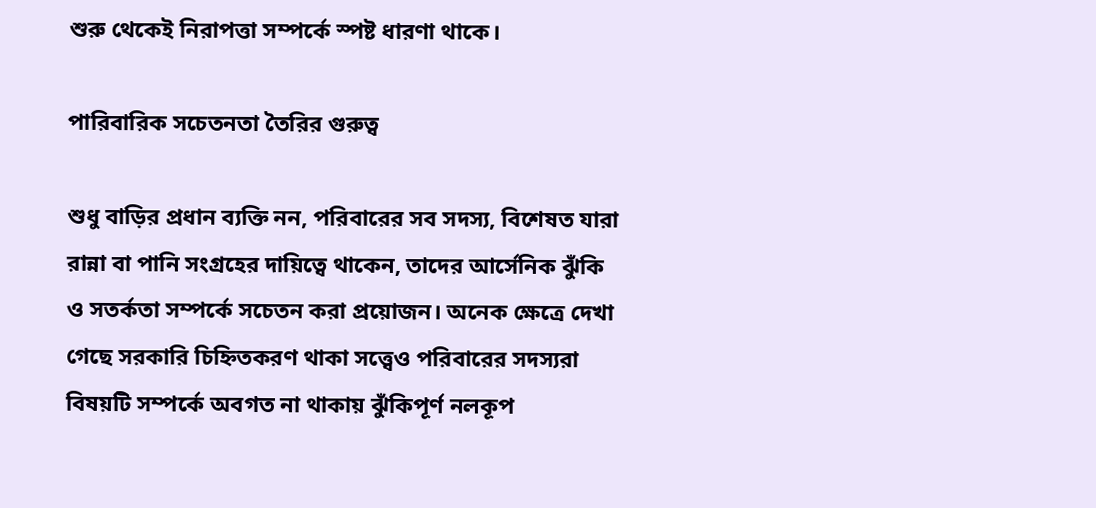শুরু থেকেই নিরাপত্তা সম্পর্কে স্পষ্ট ধারণা থাকে।

পারিবারিক সচেতনতা তৈরির গুরুত্ব

শুধু বাড়ির প্রধান ব্যক্তি নন, পরিবারের সব সদস্য, বিশেষত যারা রান্না বা পানি সংগ্রহের দায়িত্বে থাকেন, তাদের আর্সেনিক ঝুঁকি ও সতর্কতা সম্পর্কে সচেতন করা প্রয়োজন। অনেক ক্ষেত্রে দেখা গেছে সরকারি চিহ্নিতকরণ থাকা সত্ত্বেও পরিবারের সদস্যরা বিষয়টি সম্পর্কে অবগত না থাকায় ঝুঁকিপূর্ণ নলকূপ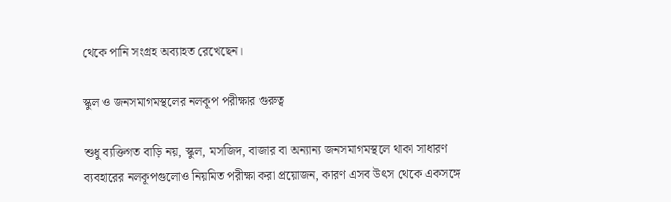থেকে পানি সংগ্রহ অব্যাহত রেখেছেন।

স্কুল ও জনসমাগমস্থলের নলকূপ পরীক্ষার গুরুত্ব

শুধু ব্যক্তিগত বাড়ি নয়, স্কুল, মসজিদ, বাজার বা অন্যান্য জনসমাগমস্থলে থাকা সাধারণ ব্যবহারের নলকূপগুলোও নিয়মিত পরীক্ষা করা প্রয়োজন, কারণ এসব উৎস থেকে একসঙ্গে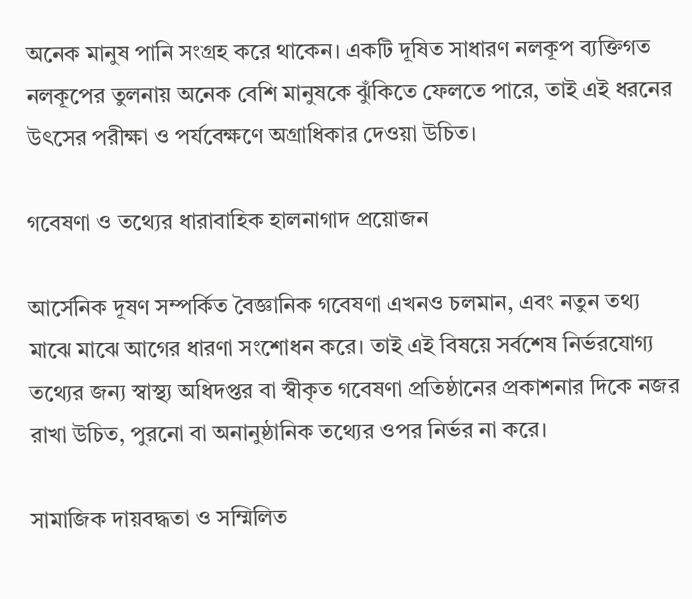অনেক মানুষ পানি সংগ্রহ করে থাকেন। একটি দূষিত সাধারণ নলকূপ ব্যক্তিগত নলকূপের তুলনায় অনেক বেশি মানুষকে ঝুঁকিতে ফেলতে পারে, তাই এই ধরনের উৎসের পরীক্ষা ও পর্যবেক্ষণে অগ্রাধিকার দেওয়া উচিত।

গবেষণা ও তথ্যের ধারাবাহিক হালনাগাদ প্রয়োজন

আর্সেনিক দূষণ সম্পর্কিত বৈজ্ঞানিক গবেষণা এখনও চলমান, এবং নতুন তথ্য মাঝে মাঝে আগের ধারণা সংশোধন করে। তাই এই বিষয়ে সর্বশেষ নির্ভরযোগ্য তথ্যের জন্য স্বাস্থ্য অধিদপ্তর বা স্বীকৃত গবেষণা প্রতিষ্ঠানের প্রকাশনার দিকে নজর রাখা উচিত, পুরনো বা অনানুষ্ঠানিক তথ্যের ওপর নির্ভর না করে।

সামাজিক দায়বদ্ধতা ও সম্মিলিত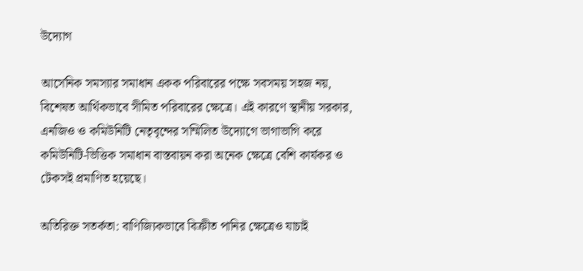উদ্যোগ

আর্সেনিক সমস্যার সমাধান একক পরিবারের পক্ষে সবসময় সহজ নয়, বিশেষত আর্থিকভাবে সীমিত পরিবারের ক্ষেত্রে। এই কারণে স্থানীয় সরকার, এনজিও ও কমিউনিটি নেতৃবৃন্দের সম্মিলিত উদ্যোগে ভাগাভাগি করে কমিউনিটি-ভিত্তিক সমাধান বাস্তবায়ন করা অনেক ক্ষেত্রে বেশি কার্যকর ও টেকসই প্রমাণিত হয়েছে।

অতিরিক্ত সতর্কতা: বাণিজ্যিকভাবে বিক্রীত পানির ক্ষেত্রেও যাচাই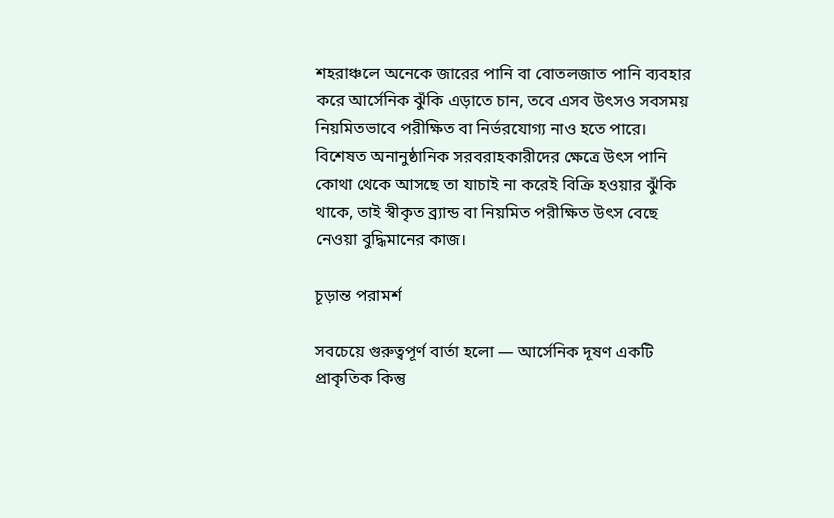শহরাঞ্চলে অনেকে জারের পানি বা বোতলজাত পানি ব্যবহার করে আর্সেনিক ঝুঁকি এড়াতে চান, তবে এসব উৎসও সবসময় নিয়মিতভাবে পরীক্ষিত বা নির্ভরযোগ্য নাও হতে পারে। বিশেষত অনানুষ্ঠানিক সরবরাহকারীদের ক্ষেত্রে উৎস পানি কোথা থেকে আসছে তা যাচাই না করেই বিক্রি হওয়ার ঝুঁকি থাকে, তাই স্বীকৃত ব্র্যান্ড বা নিয়মিত পরীক্ষিত উৎস বেছে নেওয়া বুদ্ধিমানের কাজ।

চূড়ান্ত পরামর্শ

সবচেয়ে গুরুত্বপূর্ণ বার্তা হলো — আর্সেনিক দূষণ একটি প্রাকৃতিক কিন্তু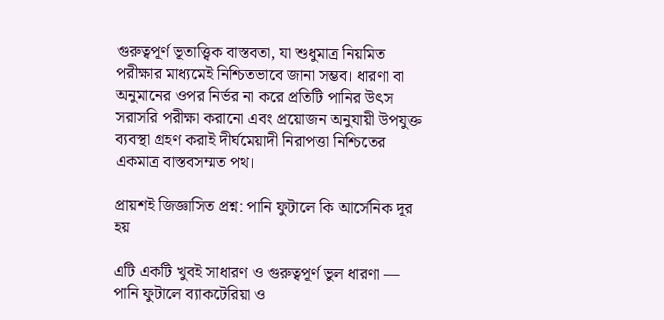গুরুত্বপূর্ণ ভূতাত্ত্বিক বাস্তবতা, যা শুধুমাত্র নিয়মিত পরীক্ষার মাধ্যমেই নিশ্চিতভাবে জানা সম্ভব। ধারণা বা অনুমানের ওপর নির্ভর না করে প্রতিটি পানির উৎস সরাসরি পরীক্ষা করানো এবং প্রয়োজন অনুযায়ী উপযুক্ত ব্যবস্থা গ্রহণ করাই দীর্ঘমেয়াদী নিরাপত্তা নিশ্চিতের একমাত্র বাস্তবসম্মত পথ।

প্রায়শই জিজ্ঞাসিত প্রশ্ন: পানি ফুটালে কি আর্সেনিক দূর হয়

এটি একটি খুবই সাধারণ ও গুরুত্বপূর্ণ ভুল ধারণা — পানি ফুটালে ব্যাকটেরিয়া ও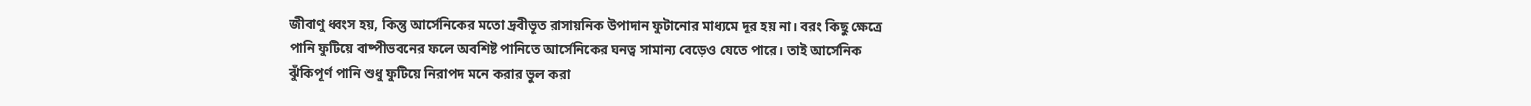জীবাণু ধ্বংস হয়, কিন্তু আর্সেনিকের মতো দ্রবীভূত রাসায়নিক উপাদান ফুটানোর মাধ্যমে দূর হয় না। বরং কিছু ক্ষেত্রে পানি ফুটিয়ে বাষ্পীভবনের ফলে অবশিষ্ট পানিতে আর্সেনিকের ঘনত্ব সামান্য বেড়েও যেতে পারে। তাই আর্সেনিক ঝুঁকিপূর্ণ পানি শুধু ফুটিয়ে নিরাপদ মনে করার ভুল করা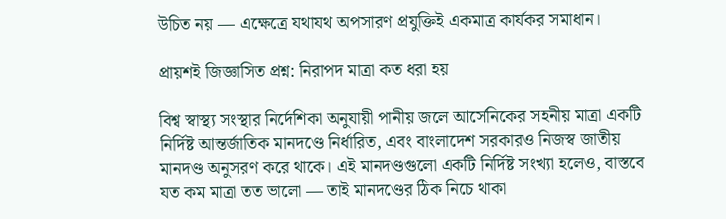উচিত নয় — এক্ষেত্রে যথাযথ অপসারণ প্রযুক্তিই একমাত্র কার্যকর সমাধান।

প্রায়শই জিজ্ঞাসিত প্রশ্ন: নিরাপদ মাত্রা কত ধরা হয়

বিশ্ব স্বাস্থ্য সংস্থার নির্দেশিকা অনুযায়ী পানীয় জলে আর্সেনিকের সহনীয় মাত্রা একটি নির্দিষ্ট আন্তর্জাতিক মানদণ্ডে নির্ধারিত, এবং বাংলাদেশ সরকারও নিজস্ব জাতীয় মানদণ্ড অনুসরণ করে থাকে। এই মানদণ্ডগুলো একটি নির্দিষ্ট সংখ্যা হলেও, বাস্তবে যত কম মাত্রা তত ভালো — তাই মানদণ্ডের ঠিক নিচে থাকা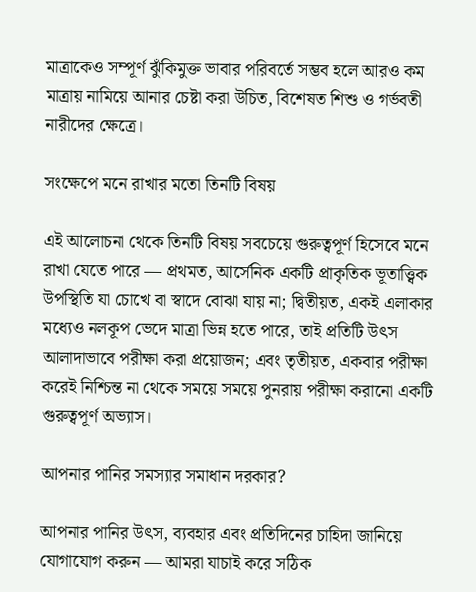মাত্রাকেও সম্পূর্ণ ঝুঁকিমুক্ত ভাবার পরিবর্তে সম্ভব হলে আরও কম মাত্রায় নামিয়ে আনার চেষ্টা করা উচিত, বিশেষত শিশু ও গর্ভবতী নারীদের ক্ষেত্রে।

সংক্ষেপে মনে রাখার মতো তিনটি বিষয়

এই আলোচনা থেকে তিনটি বিষয় সবচেয়ে গুরুত্বপূর্ণ হিসেবে মনে রাখা যেতে পারে — প্রথমত, আর্সেনিক একটি প্রাকৃতিক ভূতাত্ত্বিক উপস্থিতি যা চোখে বা স্বাদে বোঝা যায় না; দ্বিতীয়ত, একই এলাকার মধ্যেও নলকূপ ভেদে মাত্রা ভিন্ন হতে পারে, তাই প্রতিটি উৎস আলাদাভাবে পরীক্ষা করা প্রয়োজন; এবং তৃতীয়ত, একবার পরীক্ষা করেই নিশ্চিন্ত না থেকে সময়ে সময়ে পুনরায় পরীক্ষা করানো একটি গুরুত্বপূর্ণ অভ্যাস।

আপনার পানির সমস্যার সমাধান দরকার?

আপনার পানির উৎস, ব্যবহার এবং প্রতিদিনের চাহিদা জানিয়ে যোগাযোগ করুন — আমরা যাচাই করে সঠিক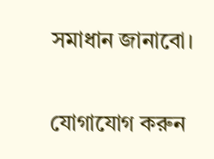সমাধান জানাবো।

যোগাযোগ করুন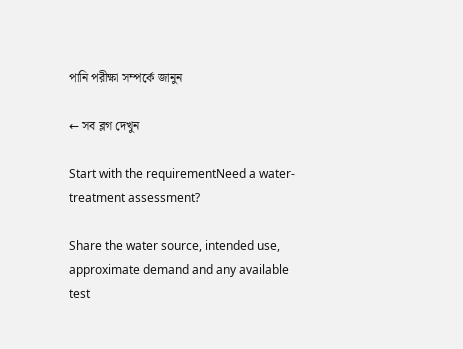পানি পরীক্ষা সম্পর্কে জানুন

← সব ব্লগ দেখুন

Start with the requirementNeed a water-treatment assessment?

Share the water source, intended use, approximate demand and any available test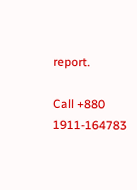report.

Call +880 1911-164783